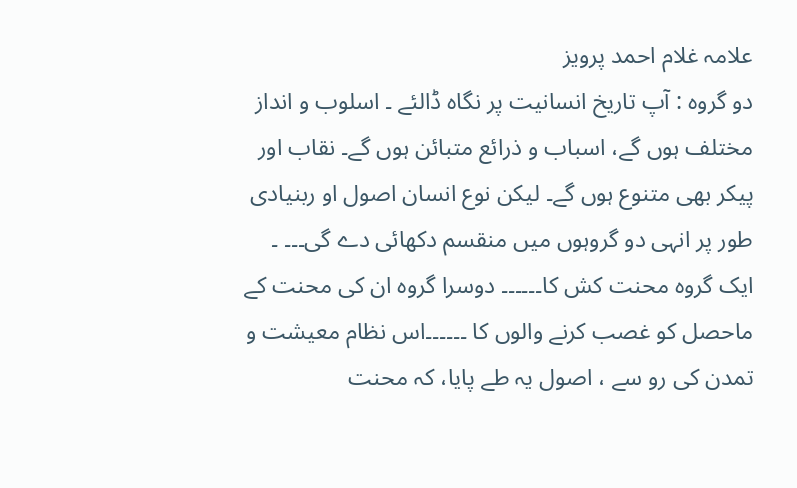علامہ غلام احمد پرویز
دو گروہ : آپ تاریخ انسانیت پر نگاہ ڈالئے ۔ اسلوب و انداز مختلف ہوں گے، اسباب و ذرائع متبائن ہوں گے۔ نقاب اور پیکر بھی متنوع ہوں گے۔ لیکن نوع انسان اصول او ربنیادی طور پر انہی دو گروہوں میں منقسم دکھائی دے گی۔۔۔ ۔ ایک گروہ محنت کش کا۔۔۔۔۔۔ دوسرا گروہ ان کی محنت کے ماحصل کو غصب کرنے والوں کا ۔۔۔۔۔۔اس نظام معیشت و تمدن کی رو سے ، اصول یہ طے پایا، کہ محنت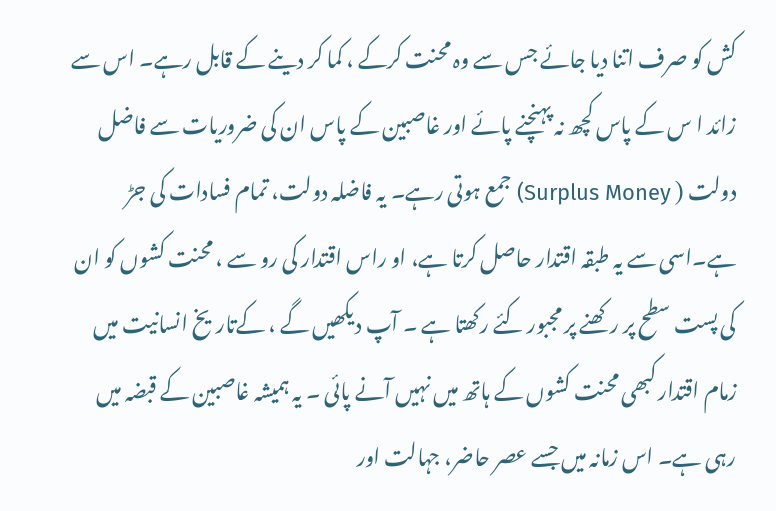کش کو صرف اتنا دیا جائے جس سے وہ محنت کرکے ، کما کر دینے کے قابل رہے۔ اس سے زائد ا س کے پاس کچھ نہ پہنچنے پائے اور غاصبین کے پاس ان کی ضروریات سے فاضل دولت ( Surplus Money) جمع ہوتی رہے۔ یہ فاضلہ دولت، تمام فسادات کی جڑ ہے۔اسی سے یہ طبقہ اقتدار حاصل کرتا ہے، او راس اقتدار کی رو سے ، محنت کشوں کو ان کی پست سطح پر رکھنے پر مجبور کئے رکھتا ہے ۔ آپ دیکھیں گے ، کےتاریخ انسانیت میں زمام اقتدار کبھی محنت کشوں کے ہاتھ میں نہیں آنے پائی ۔ یہ ہمیشہ غاصبین کے قبضہ میں رہی ہے۔ اس زمانہ میں جسے عصر حاضر، جہالت اور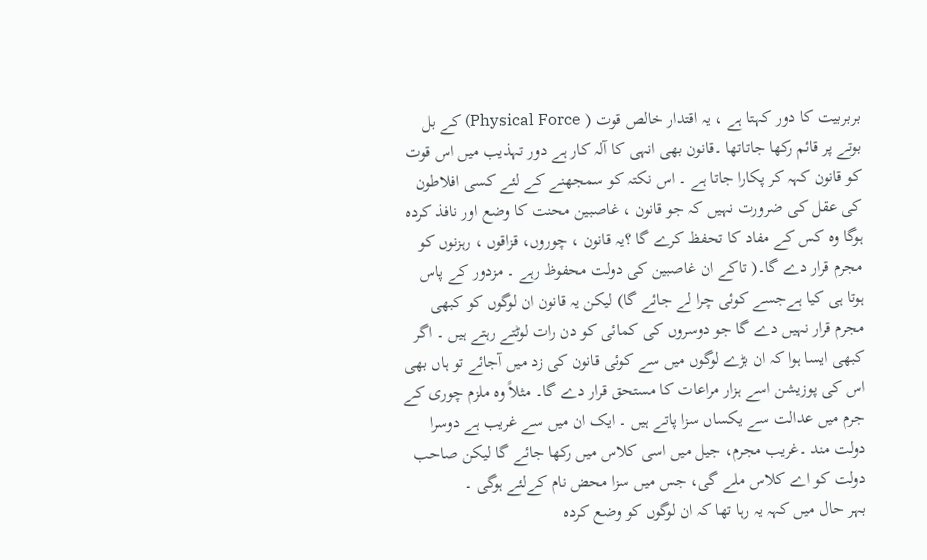بربربیت کا دور کہتا ہے ، یہ اقتدار خالص قوت ( Physical Force) کے بل بوتے پر قائم رکھا جاتاتھا ۔قانون بھی انہی کا آلہ کار ہے دور تہذیب میں اس قوت کو قانون کہہ کر پکارا جاتا ہے ۔ اس نکتہ کو سمجھنے کے لئے کسی افلاطون کی عقل کی ضرورت نہیں کہ جو قانون ، غاصبین محنت کا وضع اور نافذ کردہ ہوگا وہ کس کے مفاد کا تحفظ کرے گا ؟یہ قانون ، چوروں، قزاقوں ، رہزنوں کو مجرم قرار دے گا۔( تاکے ان غاصبین کی دولت محفوظ رہے ۔ مزدور کے پاس ہوتا ہی کیا ہےجسے کوئی چرا لے جائے گا) لیکن یہ قانون ان لوگوں کو کبھی مجرم قرار نہیں دے گا جو دوسروں کی کمائی کو دن رات لوٹتے رہتے ہیں ۔ اگر کبھی ایسا ہوا کہ ان بڑے لوگوں میں سے کوئی قانون کی زد میں آجائے تو ہاں بھی اس کی پوزیشن اسے ہزار مراعات کا مستحق قرار دے گا۔ مثلاً وہ ملزم چوری کے جرم میں عدالت سے یکساں سزا پاتے ہیں ۔ ایک ان میں سے غریب ہے دوسرا دولت مند ۔غریب مجرم، جیل میں اسی کلاس میں رکھا جائے گا لیکن صاحب دولت کو اے کلاس ملے گی، جس میں سزا محض نام کےلئے ہوگی ۔
بہر حال میں کہہ یہ رہا تھا کہ ان لوگوں کو وضع کردہ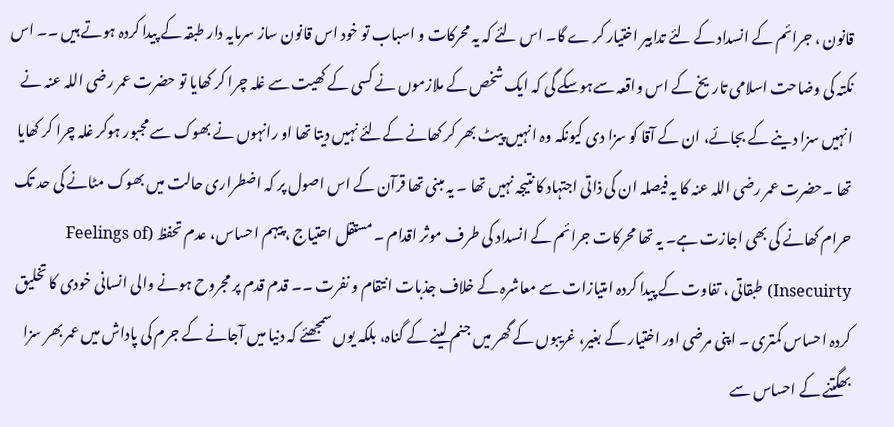قانون ، جرائم کے انسداد کے لئے تدابیر اختیار کر ے گا۔ اس لئے کہ یہ محرکات و اسباب تو خود اس قانون ساز سرمایہ دار طبقہ کے پیدا کردہ ہوتے ہیں ۔۔ اس نکتہ کی وضاحت اسلامی تاریخ کے اس واقعہ سےہوسکے گی کہ ایک شخص کے ملازموں نے کسی کے کھیت سے غلہ چرا کر کھایا تو حضرت عمر رضی اللہ عنہ نے انہیں سزا دینے کے بجائے، ان کے آقا کو سزا دی کیونکہ وہ انہیں پیٹ بھر کر کھانے کےلئے نہیں دیتا تھا او رانہوں نے بھوک سے مجبور ہوکر غلہ چرا کر کھایا تھا ۔حضرت عمر رضی اللہ عنہ کا یہ فیصلہ ان کی ذاتی اجتہاد کا نتیجہ نہیں تھا ۔ یہ مبنی تھا قرآن کے اس اصول پر کہ اضطراری حالت میں بھوک مٹانے کی حد تک حرام کھانے کی بھی اجازت ہے۔ یہ تھا محرکات جرائم کے انسداد کی طرف موثر اقدام ۔ مستقل احتیاج ، پیہم احساس، عدم تحفظ (Feelings of Insecuirty) طبقاتی ، تفاوت کے پیدا کردہ امتیازات سے معاشرہ کے خلاف جذبات انتقام و نفرت ۔۔ قدم قدم پر مجروح ہونے والی انسانی خودی کا تخلیق کردہ احساس کمتری ۔ اپنی مرضی اور اختیار کے بغیر، غریبوں کے گھر میں جنم لینے کے گناہ، بلکہ یوں سمجھئے کہ دنیا میں آجانے کے جرم کی پاداش میں عمر بھر سزا بھگتنے کے احساس سے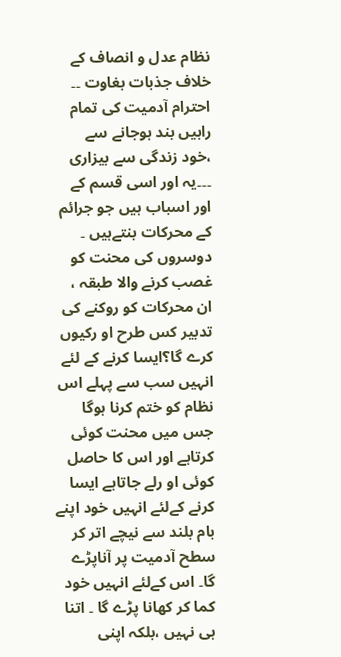نظام عدل و انصاف کے خلاف جذبات بغاوت ۔۔ احترام آدمیت کی تمام راہیں بند ہوجانے سے ،خود زندگی سے بیزاری ۔۔۔یہ اور اسی قسم کے اور اسباب ہیں جو جرائم کے محرکات بنتےہیں ۔ دوسروں کی محنت کو غصب کرنے والا طبقہ ، ان محرکات کو روکنے کی تدبیر کس طرح او رکیوں کرے گا؟ایسا کرنے کے لئے انہیں سب سے پہلے اس نظام کو ختم کرنا ہوگا جس میں محنت کوئی کرتاہے اور اس کا حاصل کوئی او رلے جاتاہے ایسا کرنے کےلئے انہیں خود اپنے بام بلند سے نیچے اتر کر سطح آدمیت پر آناپڑے گا۔ اس کےلئے انہیں خود کما کر کھانا پڑے گا ۔ اتنا ہی نہیں ،بلکہ اپنی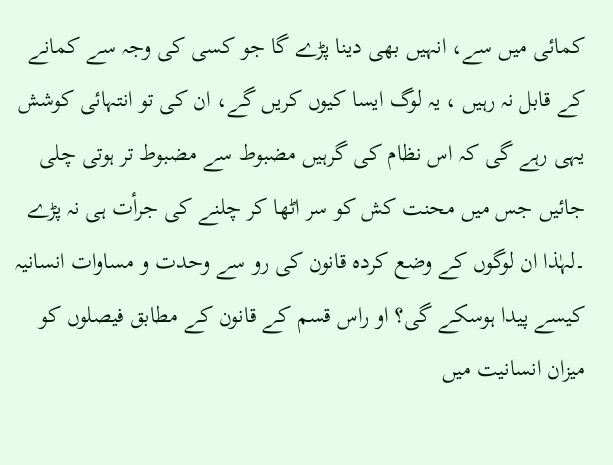کمائی میں سے، انہیں بھی دینا پڑے گا جو کسی کی وجہ سے کمانے کے قابل نہ رہیں ، یہ لوگ ایسا کیوں کریں گے، ان کی تو انتہائی کوشش یہی رہے گی کہ اس نظام کی گرہیں مضبوط سے مضبوط تر ہوتی چلی جائیں جس میں محنت کش کو سر اٹھا کر چلنے کی جرأت ہی نہ پڑے ۔لہٰذا ان لوگوں کے وضع کردہ قانون کی رو سے وحدت و مساوات انسانیہ کیسے پیدا ہوسکے گی؟ او راس قسم کے قانون کے مطابق فیصلوں کو میزان انسانیت میں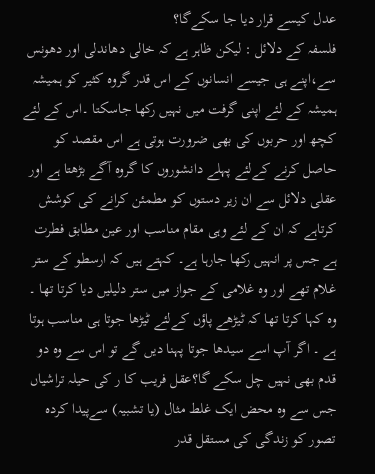عدل کیسے قرار دیا جا سکےگا؟
فلسفہ کے دلائل : لیکن ظاہر ہے کہ خالی دھاندلی اور دھونس سے،اپنے ہی جیسے انسانوں کے اس قدر گروہ کثیر کو ہمیشہ ہمیشہ کے لئے اپنی گرفت میں نہیں رکھا جاسکتا ۔اس کے لئے کچھ اور حربوں کی بھی ضرورت ہوتی ہے اس مقصد کو حاصل کرنے کےلئے پہلے دانشوروں کا گروہ آگے بڑھتا ہے اور عقلی دلائل سے ان زیر دستوں کو مطمئن کرانے کی کوشش کرتاہے کہ ان کے لئے وہی مقام مناسب اور عین مطابق فطرت ہے جس پر انہیں رکھا جارہا ہے۔ کہتے ہیں کہ ارسطو کے ستر غلام تھے اور وہ غلامی کے جواز میں ستر دلیلیں دیا کرتا تھا ۔ وہ کہا کرتا تھا کہ ٹیڑھے پاؤں کےلئے ٹیڑھا جوتا ہی مناسب ہوتا ہے ۔ اگر آپ اسے سیدھا جوتا پہنا دیں گے تو اس سے وہ دو قدم بھی نہیں چل سکے گا؟عقل فریب کا ر کی حیلہ تراشیاں جس سے وہ محض ایک غلط مثال (یا تشبیہ) سےپیدا کردہ تصور کو زندگی کی مستقل قدر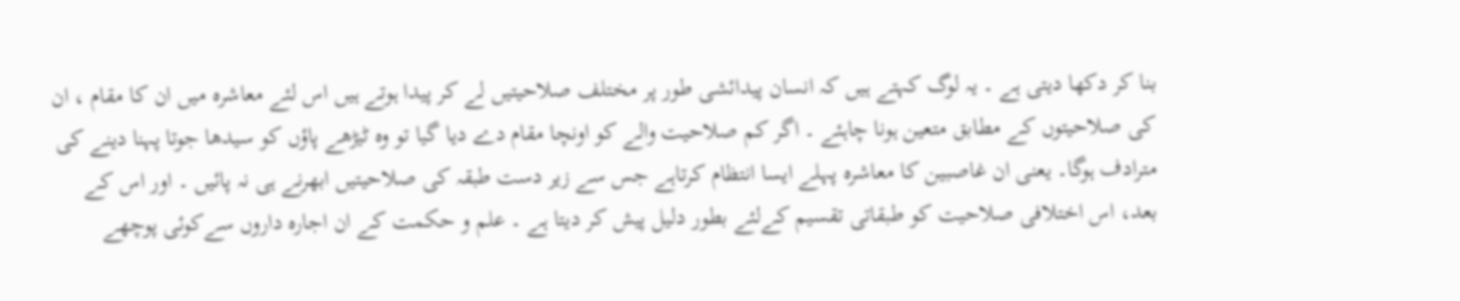بنا کر دکھا دیتی ہے ۔ یہ لوگ کہتے ہیں کہ انسان پیدائشی طور پر مختلف صلاحیتیں لے کر پیدا ہوتے ہیں اس لئے معاشرہ میں ان کا مقام ، ان کی صلاحیتوں کے مطابق متعین ہونا چاہئے ۔ اگر کم صلاحیت والے کو اونچا مقام دے دیا گیا تو وہ ٹیڑھے پاؤں کو سیدھا جوتا پہنا دینے کی مترادف ہوگا۔ یعنی ان غاصبین کا معاشرہ پہلے ایسا انتظام کرتاہے جس سے زیر دست طبقہ کی صلاحیتیں ابھرنے ہی نہ پائیں ۔ اور اس کے بعد، اس اختلافی صلاحیت کو طبقاتی تقسیم کےلئے بطور دلیل پیش کر دیتا ہے ۔ علم و حکمت کے ان اجارہ داروں سےکوئی پوچھے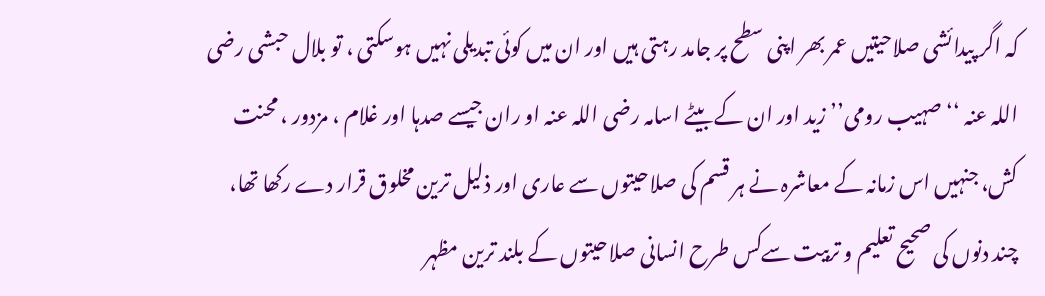کہ اگر پیدائشی صلاحیتیں عمر بھر اپنی سطح پر جامد رہتی ہیں اور ان میں کوئی تبدیلی نہیں ہوسکتی ، تو بلال حبشی رضی اللہ عنہ ‘‘صہیب رومی’’ زید اور ان کے بیٹے اسامہ رضی اللہ عنہ او ران جیسے صدہا اور غلام ، مزدور ، محنت کش، جنہیں اس زمانہ کے معاشرہ نے ہر قسم کی صلاحیتوں سے عاری اور ذلیل ترین مخلوق قرار دے رکھا تھا، چند دنوں کی صحیح تعلیم و تربیت سےکس طرح انسانی صلاحیتوں کے بلند ترین مظہر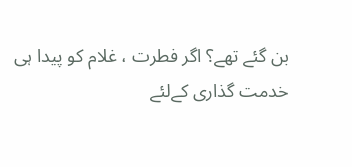بن گئے تھے؟ اگر فطرت ، غلام کو پیدا ہی خدمت گذاری کےلئے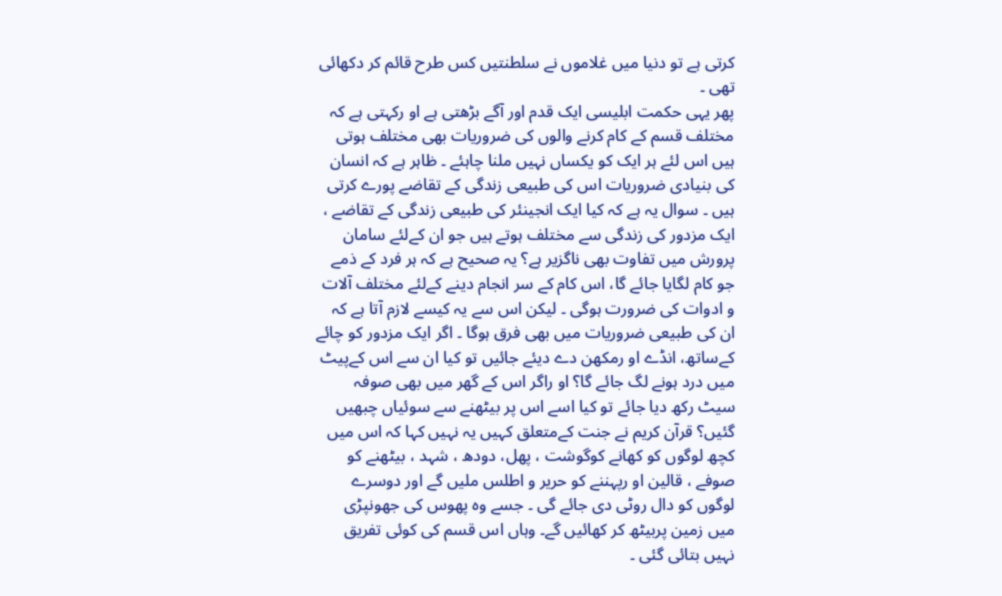کرتی ہے تو دنیا میں غلاموں نے سلطنتیں کس طرح قائم کر دکھائی تھی ۔
پھر یہی حکمت ابلیسی ایک قدم اور آگے بڑھتی ہے او رکہتی ہے کہ مختلف قسم کے کام کرنے والوں کی ضروریات بھی مختلف ہوتی ہیں اس لئے ہر ایک کو یکساں نہیں ملنا چاہئے ۔ ظاہر ہے کہ انسان کی بنیادی ضروریات اس کی طبیعی زندگی کے تقاضے پورے کرتی ہیں ۔ سوال یہ ہے کہ کیا ایک انجینئر کی طبیعی زندگی کے تقاضے ، ایک مزدور کی زندگی سے مختلف ہوتے ہیں جو ان کےلئے سامان پرورش میں تفاوت بھی ناگزیر ہے؟ یہ صحیح ہے کہ ہر فرد کے ذمے جو کام لگایا جائے گا، اس کام کے سر انجام دینے کےلئے مختلف آلات و ادوات کی ضرورت ہوگی ۔ لیکن اس سے یہ کیسے لازم آتا ہے کہ ان کی طبیعی ضروریات میں بھی فرق ہوگا ۔ اگر ایک مزدور کو چائے کےساتھ، انڈے او رمکھن دے دیئے جائیں تو کیا ان سے اس کےپیٹ میں درد ہونے لگ جائے گا؟ او راگر اس کے گھر میں بھی صوفہ سیٹ رکھ دیا جائے تو کیا اسے اس پر بیٹھنے سے سوئیاں چبھیں گئیں؟ قرآن کریم نے جنت کےمتعلق کہیں یہ نہیں کہا کہ اس میں کچھ لوگوں کو کھانے کوگوشت ، پھل، دودھ ، شہد ، بیٹھنے کو صوفے ، قالین او رپہننے کو حریر و اطلس ملیں گے اور دوسرے لوگوں کو دال روٹی دی جائے گی ۔ جسے وہ پھوس کی جھونپڑی میں زمین پربیٹھ کر کھائیں گے۔ وہاں اس قسم کی کوئی تفریق نہیں بتائی گئی ۔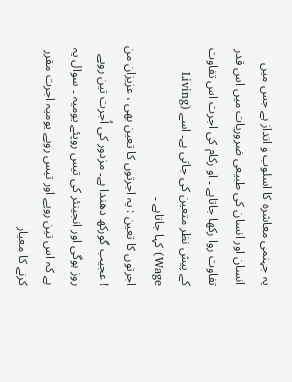یہ جہنمی معاشرہ کا اسلوب و انداز ہے جس میں انسان اور انسان کی طبیعی ضروریات میں اس قدر تفاوت روا رکھا جاتاہے ۔ او رکام کی اجرت اس تفاوت کے پیش نظر متعین کی جاتی ہے۔ اسے (Living Wage) کہا جاتاہے ۔
اجرتوں کا تعین : یہ اجرتوں کا تعین بھی ، عزیزان من ! عجیب گورکھ دھندا ہے۔ مزدور کی اُجرت تین روپے روز ہوگی اور انجینئر کی تیس روپئے یومیہ ۔ سوال یہ ہے کہ اس تین روپے اور تیس روپے یومیہ اجرت مقرر کرنے کا معیار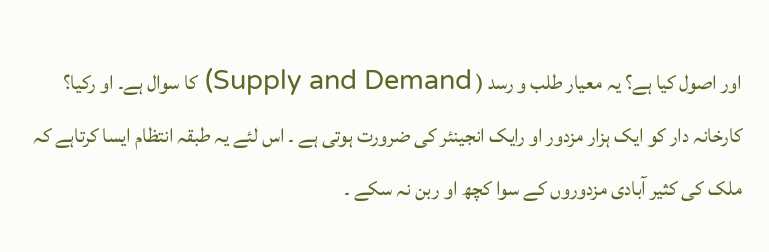اور اصول کیا ہے؟ یہ معیار طلب و رسد ( Supply and Demand) کا سوال ہے۔ او رکیا؟ کارخانہ دار کو ایک ہزار مزدور او رایک انجینئر کی ضرورت ہوتی ہے ۔ اس لئے یہ طبقہ انتظام ایسا کرتاہے کہ ملک کی کثیر آبادی مزدوروں کے سوا کچھ او ربن نہ سکے ۔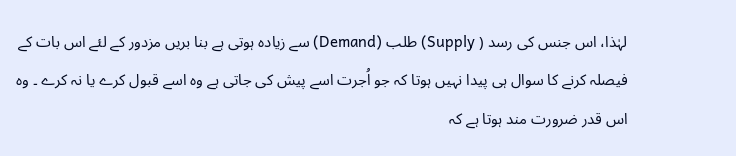لہٰذا، اس جنس کی رسد ( Supply) طلب (Demand) سے زیادہ ہوتی ہے بنا بریں مزدور کے لئے اس بات کے فیصلہ کرنے کا سوال ہی پیدا نہیں ہوتا کہ جو اُجرت اسے پیش کی جاتی ہے وہ اسے قبول کرے یا نہ کرے ۔ وہ اس قدر ضرورت مند ہوتا ہے کہ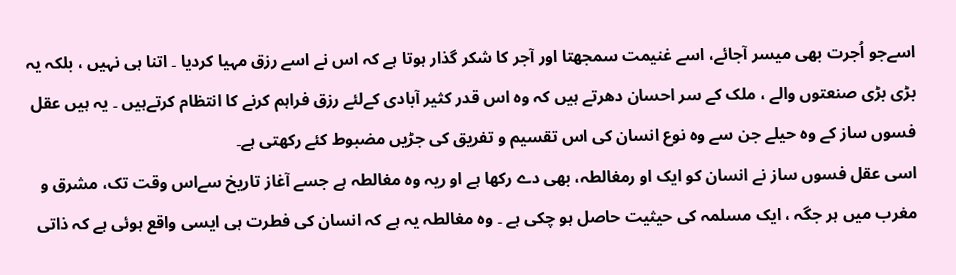اسےجو اُجرت بھی میسر آجائے، اسے غنیمت سمجھتا اور آجر کا شکر گذار ہوتا ہے کہ اس نے اسے رزق مہیا کردیا ۔ اتنا ہی نہیں ، بلکہ یہ بڑی بڑی صنعتوں والے ، ملک کے سر احسان دھرتے ہیں کہ وہ اس قدر کثیر آبادی کےلئے رزق فراہم کرنے کا انتظام کرتےہیں ۔ یہ ہیں عقل فسوں ساز کے وہ حیلے جن سے وہ نوع انسان کی اس تقسیم و تفریق کی جڑیں مضبوط کئے رکھتی ہے۔
اسی عقل فسوں ساز نے انسان کو ایک او رمغالطہ، بھی دے رکھا ہے او ریہ وہ مغالطہ ہے جسے آغاز تاریخ سےاس وقت تک، مشرق و مغرب میں ہر جگہ ، ایک مسلمہ کی حیثیت حاصل ہو چکی ہے ۔ وہ مغالطہ یہ ہے کہ انسان کی فطرت ہی ایسی واقع ہوئی ہے کہ ذاتی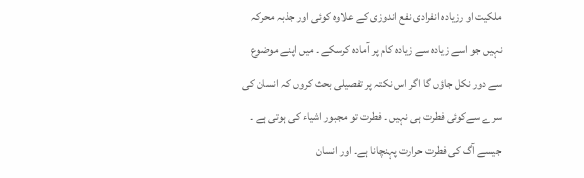ملکیت او رزیادہ انفرادی نفع اندوزی کے علاوہ کوئی اور جذبہ محرکہ نہیں جو اسے زیادہ سے زیادہ کام پر آمادہ کرسکے ۔ میں اپنے موضوع سے دور نکل جاؤں گا اگر اس نکتہ پر تفصیلی بحث کروں کہ انسان کی سرے سےکوئی فطرت ہی نہیں ۔ فطرت تو مجبور اشیاء کی ہوتی ہے ۔ جیسے آگ کی فطرت حرارت پہنچانا ہے۔ اور انسان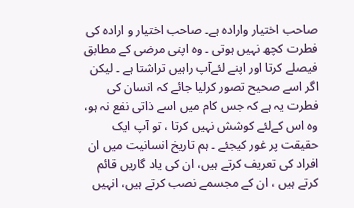صاحب اختیار وارادہ ہے۔ صاحب اختیار و ارادہ کی فطرت کچھ نہیں ہوتی ۔ وہ اپنی مرضی کے مطابق فیصلے کرتا اور اپنے لئےآپ راہیں تراشتا ہے ۔ لیکن اگر اسے صحیح تصور کرلیا جائے کہ انسان کی فطرت یہ ہے کہ جس کام میں اسے ذاتی نفع نہ ہو، وہ اس کےلئے کوشش نہیں کرتا ، تو آپ ایک حقیقت پر غور کیجئے ۔ ہم تاریخ انسانیت میں ان افراد کی تعریف کرتے ہیں، ان کی یاد گاریں قائم کرتے ہیں ، ان کے مجسمے نصب کرتے ہیں، انہیں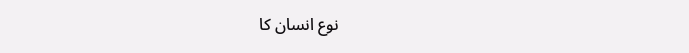نوع انسان کا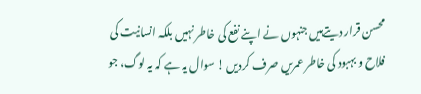محسن قرار دیتےہیں جنہوں نے اپنے نفع کی خاطر نہیں بلکہ انسانیت کی فلاح و بہبود کی خاطر عمریں صرف کردیں ! سوال یہ ہے کہ یہ لوگ، جو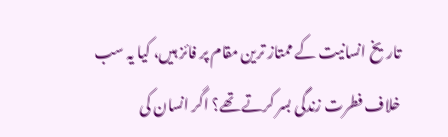تاریخ انسانیت کے ممتاز ترین مقام پر فائز ہیں، کیا یہ سب خلاف فطرت زندگی بسر کرتے تھے؟ اگر انسان کی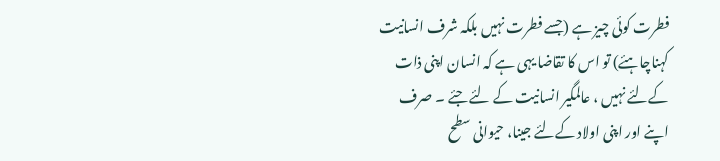فطرت کوئی چیز ہے (جسے فطرت نہیں بلکہ شرف انسانیت کہناچاہئے) تو اس کا تقاضا یہی ہے کہ انسان اپنی ذات کےلئے نہیں ، عالمگیر انسانیت کے لئے جئے ۔ صرف اپنے اور اپنی اولاد کےلئے جینا، حیوانی سطح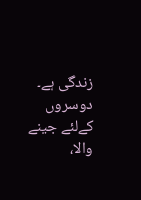زندگی ہے۔ دوسروں کےلئے جینے والا،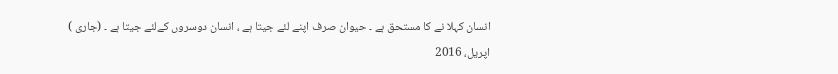انسان کہلا نے کا مستحق ہے ۔ حیوان صرف اپنے لئے جیتا ہے ، انسان دوسروں کےلئے جیتا ہے ۔ (جاری )
اپریل، 2016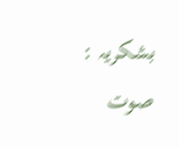بشکریہ : صوت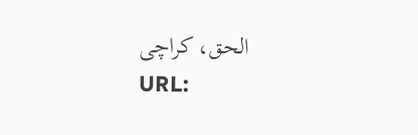الحق، کراچی
URL: